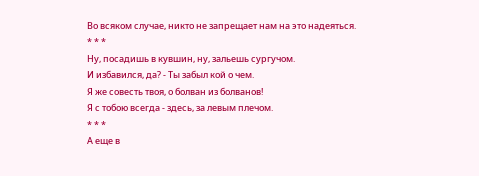Во всяком случае, никто не запрещает нам на это надеяться.
* * *
Ну, посадишь в кувшин, ну, зальешь сургучом.
И избавился, да? - Ты забыл кой о чем.
Я же совесть твоя, о болван из болванов!
Я с тобою всегда - здесь, за левым плечом.
* * *
А еще в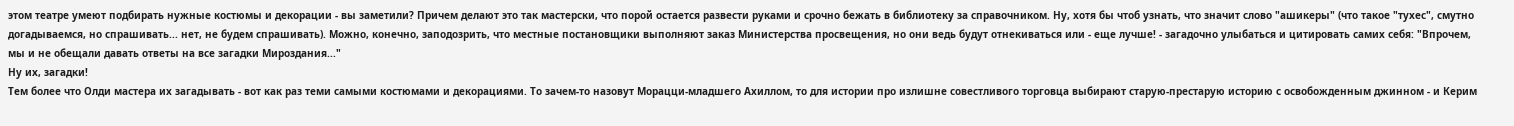этом театре умеют подбирать нужные костюмы и декорации - вы заметили? Причем делают это так мастерски, что порой остается развести руками и срочно бежать в библиотеку за справочником. Ну, хотя бы чтоб узнать, что значит слово "ашикеры" (что такое "тухес", смутно догадываемся, но спрашивать... нет, не будем спрашивать). Можно, конечно, заподозрить, что местные постановщики выполняют заказ Министерства просвещения, но они ведь будут отнекиваться или - еще лучше! - загадочно улыбаться и цитировать самих себя: "Впрочем, мы и не обещали давать ответы на все загадки Мироздания..."
Ну их, загадки!
Тем более что Олди мастера их загадывать - вот как раз теми самыми костюмами и декорациями. То зачем-то назовут Морацци-младшего Ахиллом, то для истории про излишне совестливого торговца выбирают старую-престарую историю с освобожденным джинном - и Керим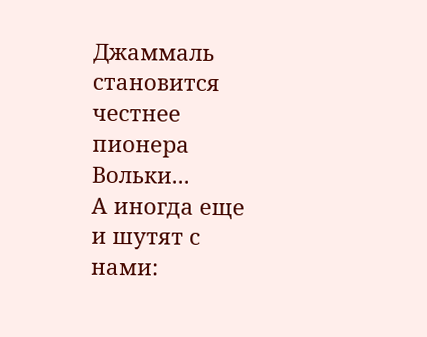Джаммаль становится честнее пионера Вольки...
А иногда еще и шутят с нами: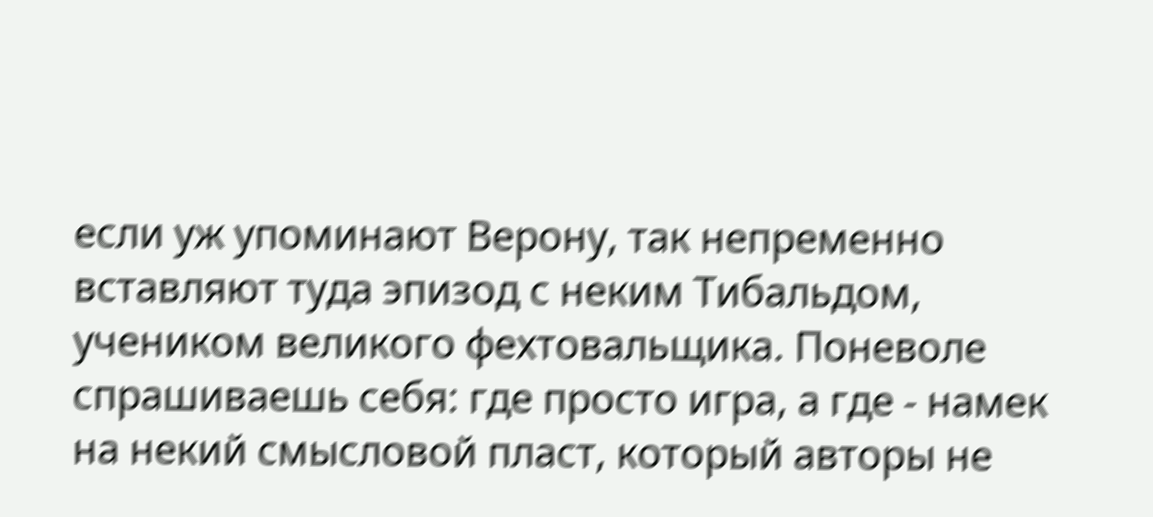если уж упоминают Верону, так непременно вставляют туда эпизод с неким Тибальдом, учеником великого фехтовальщика. Поневоле спрашиваешь себя: где просто игра, а где - намек на некий смысловой пласт, который авторы не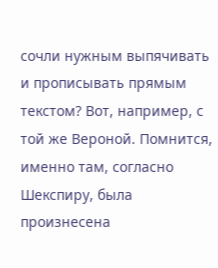сочли нужным выпячивать и прописывать прямым текстом? Вот, например, с той же Вероной. Помнится, именно там, согласно Шекспиру, была произнесена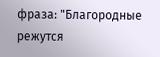фраза: "Благородные режутся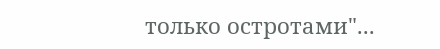только остротами"...